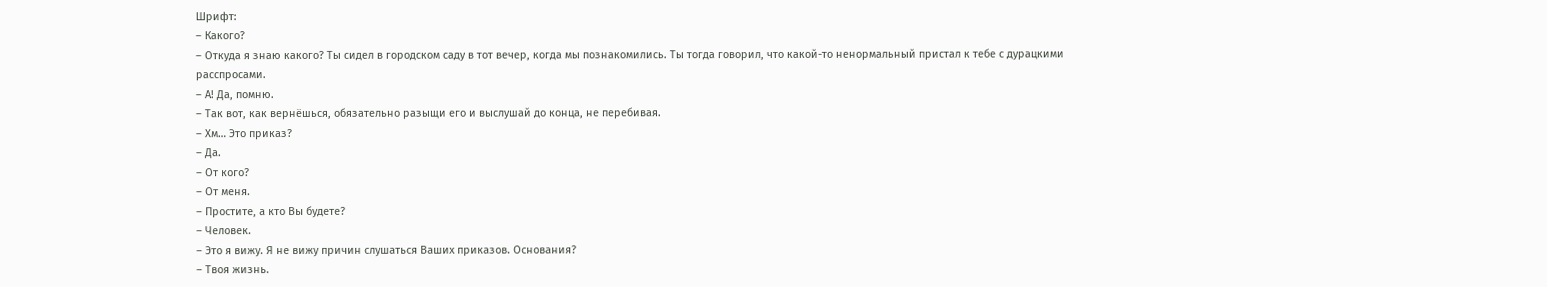Шрифт:
– Какого?
– Откуда я знаю какого? Ты сидел в городском саду в тот вечер, когда мы познакомились. Ты тогда говорил, что какой-то ненормальный пристал к тебе с дурацкими расспросами.
– А! Да, помню.
– Так вот, как вернёшься, обязательно разыщи его и выслушай до конца, не перебивая.
– Хм… Это приказ?
– Да.
– От кого?
– От меня.
– Простите, а кто Вы будете?
– Человек.
– Это я вижу. Я не вижу причин слушаться Ваших приказов. Основания?
– Твоя жизнь.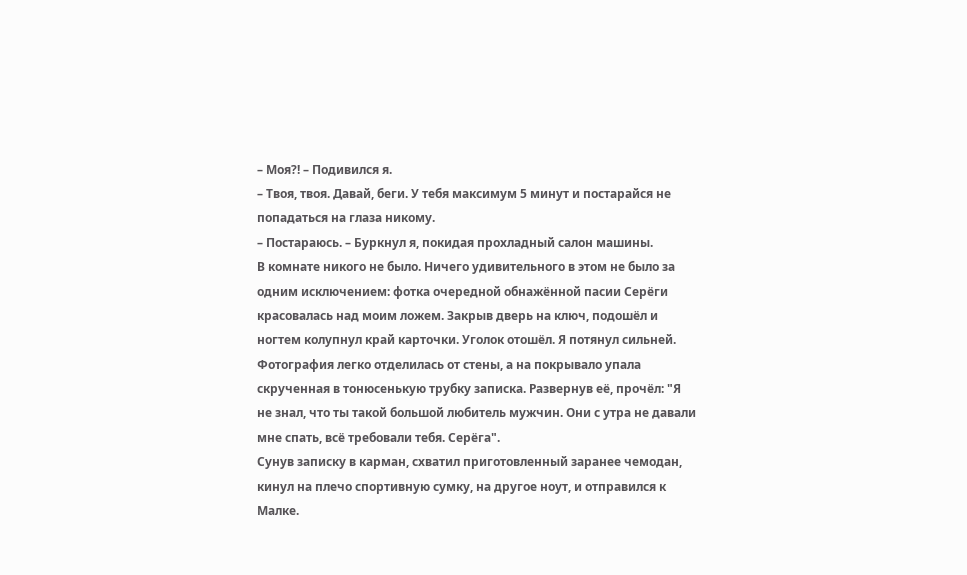– Моя?! – Подивился я.
– Твоя, твоя. Давай, беги. У тебя максимум 5 минут и постарайся не попадаться на глаза никому.
– Постараюсь. – Буркнул я, покидая прохладный салон машины.
В комнате никого не было. Ничего удивительного в этом не было за одним исключением: фотка очередной обнажённой пасии Серёги красовалась над моим ложем. Закрыв дверь на ключ, подошёл и ногтем колупнул край карточки. Уголок отошёл. Я потянул сильней. Фотография легко отделилась от стены, а на покрывало упала скрученная в тонюсенькую трубку записка. Развернув её, прочёл: "Я не знал, что ты такой большой любитель мужчин. Они с утра не давали мне спать, всё требовали тебя. Серёга".
Сунув записку в карман, схватил приготовленный заранее чемодан, кинул на плечо спортивную сумку, на другое ноут, и отправился к Малке.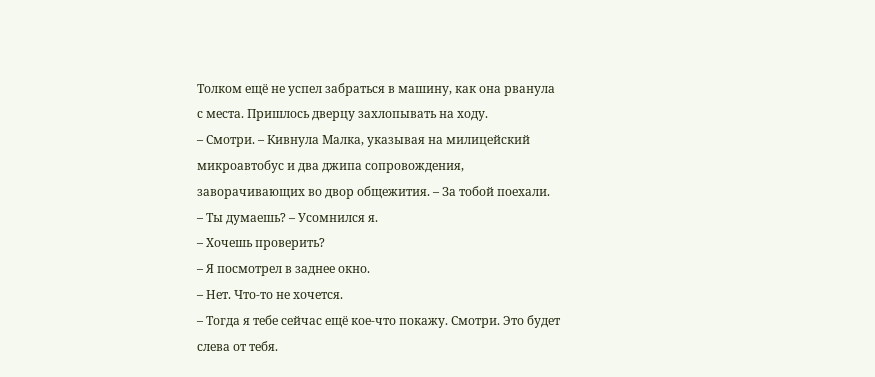Толком ещё не успел забраться в машину, как она рванула с места. Пришлось дверцу захлопывать на ходу.
– Смотри. – Кивнула Малка, указывая на милицейский микроавтобус и два джипа сопровождения, заворачивающих во двор общежития. – За тобой поехали.
– Ты думаешь? – Усомнился я.
– Хочешь проверить?
– Я посмотрел в заднее окно.
– Нет. Что-то не хочется.
– Тогда я тебе сейчас ещё кое-что покажу. Смотри. Это будет слева от тебя.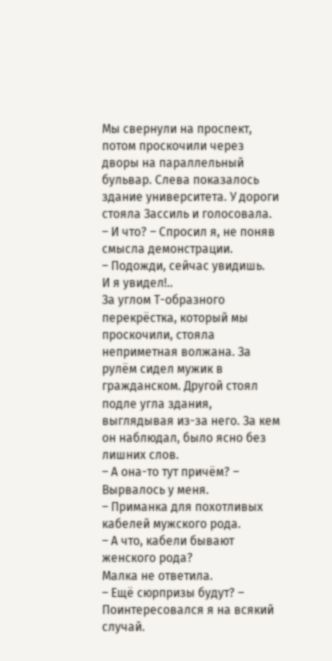Мы свернули на проспект, потом проскочили через дворы на параллельный бульвар. Слева показалось здание университета. У дороги стояла Зассиль и голосовала.
– И что? – Спросил я, не поняв смысла демонстрации.
– Подожди, сейчас увидишь.
И я увидел!..
За углом Т-образного перекрёстка, который мы проскочили, стояла неприметная волжана. За рулём сидел мужик в гражданском. Другой стоял подле угла здания, выглядывая из-за него. За кем он наблюдал, было ясно без лишних слов.
– А она-то тут причём? – Вырвалось у меня.
– Приманка для похотливых кабелей мужского рода.
– А что, кабели бывают женского рода?
Малка не ответила.
– Ещё сюрпризы будут? – Поинтересовался я на всякий случай.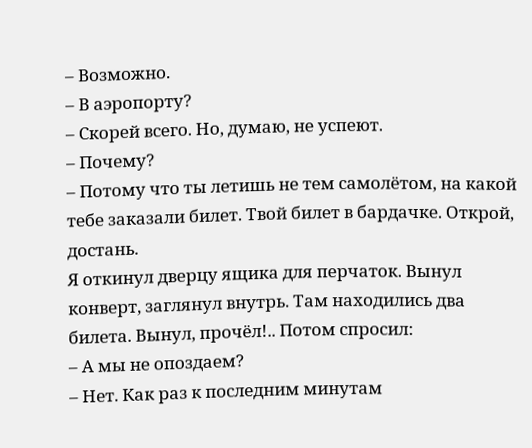– Возможно.
– В аэропорту?
– Скорей всего. Но, думаю, не успеют.
– Почему?
– Потому что ты летишь не тем самолётом, на какой тебе заказали билет. Твой билет в бардачке. Открой, достань.
Я откинул дверцу ящика для перчаток. Вынул конверт, заглянул внутрь. Там находились два билета. Вынул, прочёл!.. Потом спросил:
– А мы не опоздаем?
– Нет. Как раз к последним минутам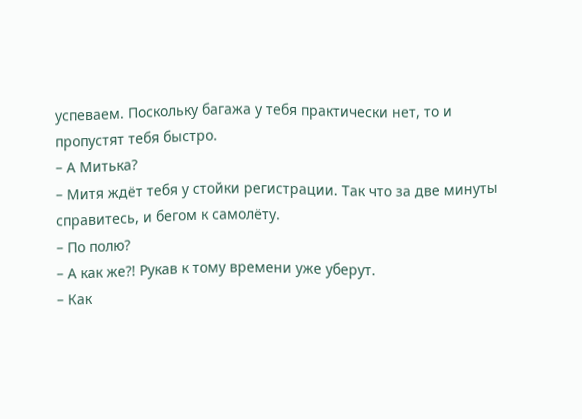успеваем. Поскольку багажа у тебя практически нет, то и пропустят тебя быстро.
– А Митька?
– Митя ждёт тебя у стойки регистрации. Так что за две минуты справитесь, и бегом к самолёту.
– По полю?
– А как же?! Рукав к тому времени уже уберут.
– Как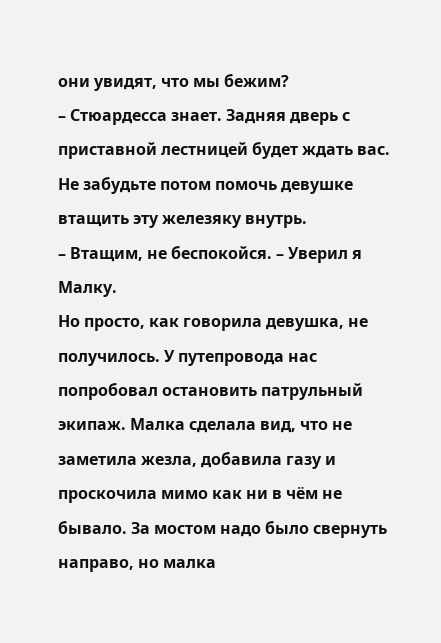они увидят, что мы бежим?
– Стюардесса знает. Задняя дверь с приставной лестницей будет ждать вас. Не забудьте потом помочь девушке втащить эту железяку внутрь.
– Втащим, не беспокойся. – Уверил я Малку.
Но просто, как говорила девушка, не получилось. У путепровода нас попробовал остановить патрульный экипаж. Малка сделала вид, что не заметила жезла, добавила газу и проскочила мимо как ни в чём не бывало. За мостом надо было свернуть направо, но малка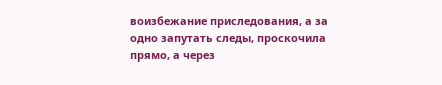воизбежание приследования, а за одно запутать следы, проскочила прямо, а через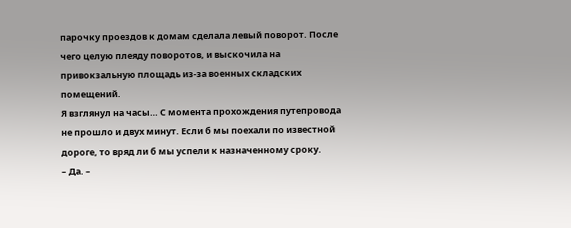парочку проездов к домам сделала левый поворот. После чего целую плеяду поворотов, и выскочила на привокзальную площадь из-за военных складских помещений.
Я взглянул на часы… С момента прохождения путепровода не прошло и двух минут. Если б мы поехали по известной дороге, то вряд ли б мы успели к назначенному сроку.
– Да. –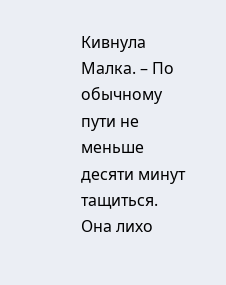Кивнула Малка. – По обычному пути не меньше десяти минут тащиться.
Она лихо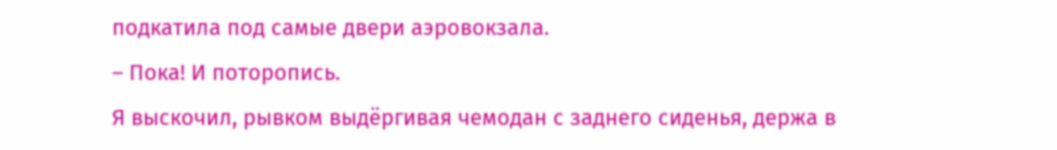подкатила под самые двери аэровокзала.
– Пока! И поторопись.
Я выскочил, рывком выдёргивая чемодан с заднего сиденья, держа в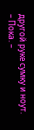другой руке сумку и ноут.
– Пока. –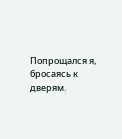Попрощался я, бросаясь к дверям.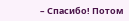– Спасибо! Потом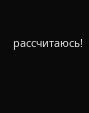рассчитаюсь!